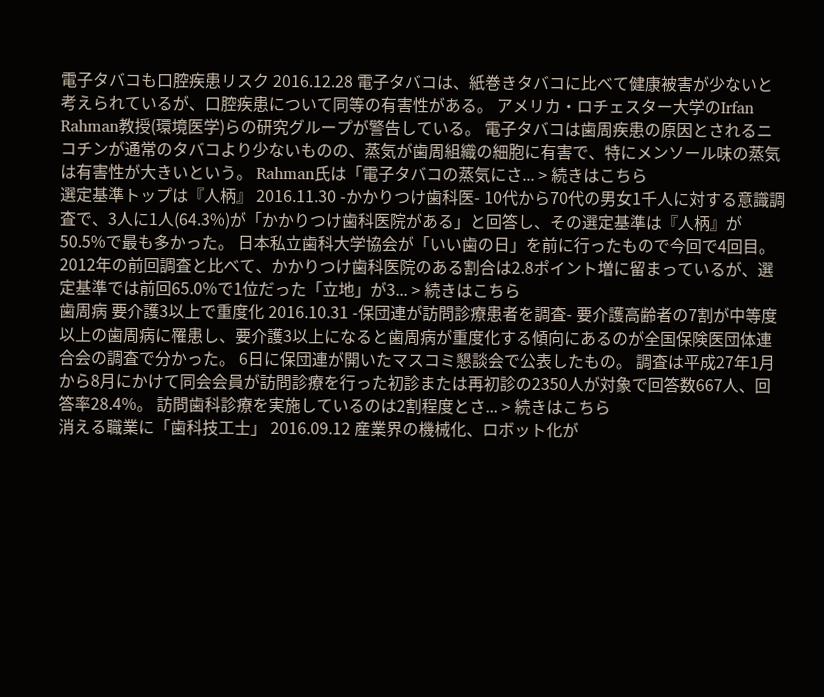電子タバコも口腔疾患リスク 2016.12.28 電子タバコは、紙巻きタバコに比べて健康被害が少ないと考えられているが、口腔疾患について同等の有害性がある。 アメリカ・ロチェスター大学のIrfan Rahman教授(環境医学)らの研究グループが警告している。 電子タバコは歯周疾患の原因とされるニコチンが通常のタバコより少ないものの、蒸気が歯周組織の細胞に有害で、特にメンソール味の蒸気は有害性が大きいという。 Rahman氏は「電子タバコの蒸気にさ... > 続きはこちら
選定基準トップは『人柄』 2016.11.30 -かかりつけ歯科医- 10代から70代の男女1千人に対する意識調査で、3人に1人(64.3%)が「かかりつけ歯科医院がある」と回答し、その選定基準は『人柄』が50.5%で最も多かった。 日本私立歯科大学協会が「いい歯の日」を前に行ったもので今回で4回目。 2012年の前回調査と比べて、かかりつけ歯科医院のある割合は2.8ポイント増に留まっているが、選定基準では前回65.0%で1位だった「立地」が3... > 続きはこちら
歯周病 要介護3以上で重度化 2016.10.31 -保団連が訪問診療患者を調査- 要介護高齢者の7割が中等度以上の歯周病に罹患し、要介護3以上になると歯周病が重度化する傾向にあるのが全国保険医団体連合会の調査で分かった。 6日に保団連が開いたマスコミ懇談会で公表したもの。 調査は平成27年1月から8月にかけて同会会員が訪問診療を行った初診または再初診の2350人が対象で回答数667人、回答率28.4%。 訪問歯科診療を実施しているのは2割程度とさ... > 続きはこちら
消える職業に「歯科技工士」 2016.09.12 産業界の機械化、ロボット化が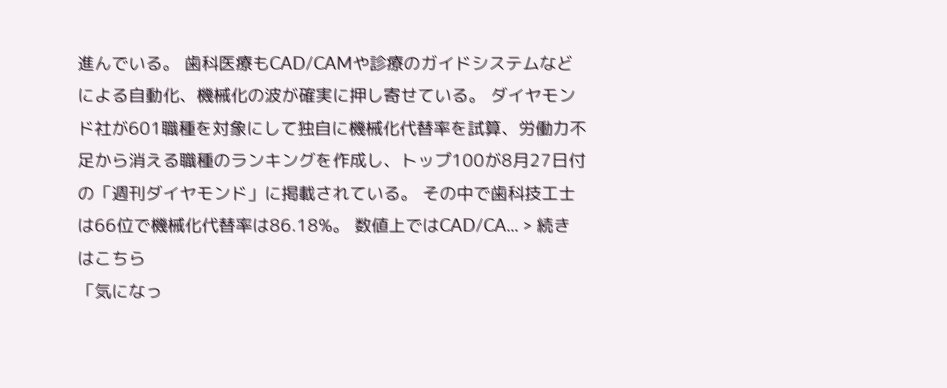進んでいる。 歯科医療もCAD/CAMや診療のガイドシステムなどによる自動化、機械化の波が確実に押し寄せている。 ダイヤモンド社が601職種を対象にして独自に機械化代替率を試算、労働力不足から消える職種のランキングを作成し、トップ100が8月27日付の「週刊ダイヤモンド」に掲載されている。 その中で歯科技工士は66位で機械化代替率は86.18%。 数値上ではCAD/CA... > 続きはこちら
「気になっ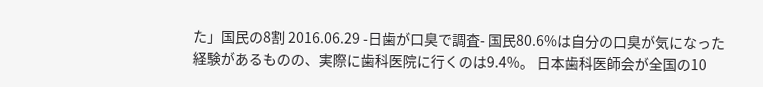た」国民の8割 2016.06.29 -日歯が口臭で調査- 国民80.6%は自分の口臭が気になった経験があるものの、実際に歯科医院に行くのは9.4%。 日本歯科医師会が全国の10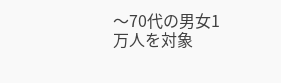〜70代の男女1万人を対象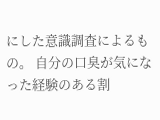にした意識調査によるもの。 自分の口臭が気になった経験のある割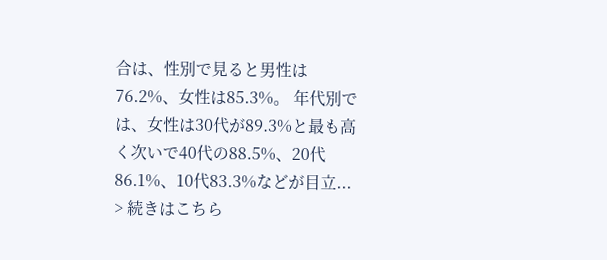合は、性別で見ると男性は76.2%、女性は85.3%。 年代別では、女性は30代が89.3%と最も高く次いで40代の88.5%、20代86.1%、10代83.3%などが目立... > 続きはこちら